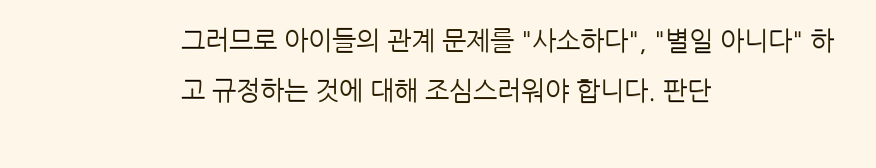그러므로 아이들의 관계 문제를 "사소하다", "별일 아니다" 하고 규정하는 것에 대해 조심스러워야 합니다. 판단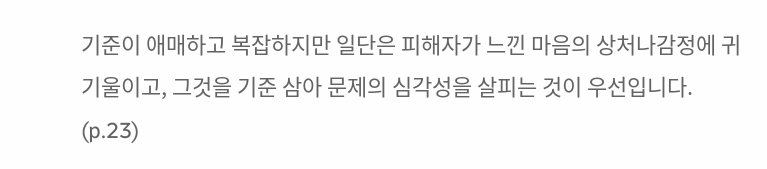기준이 애매하고 복잡하지만 일단은 피해자가 느낀 마음의 상처나감정에 귀 기울이고, 그것을 기준 삼아 문제의 심각성을 살피는 것이 우선입니다. (p.23)